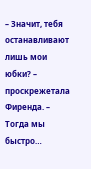– Значит, тебя останавливают лишь мои юбки? – проскрежетала Фиренда. – Тогда мы быстро…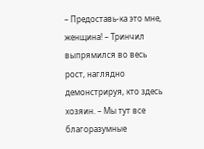– Предоставь-ка это мне, женщина! – Тринчил выпрямился во весь рост, наглядно демонстрируя, кто здесь хозяин. – Мы тут все благоразумные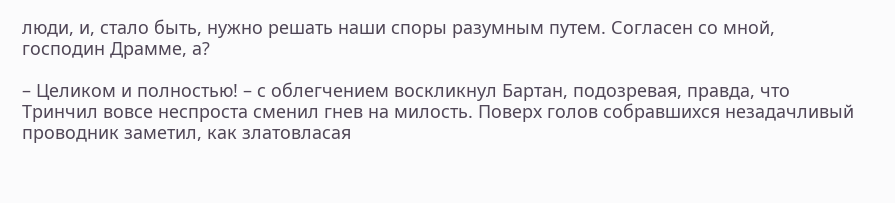люди, и, стало быть, нужно решать наши споры разумным путем. Согласен со мной, господин Драмме, а?

– Целиком и полностью! – с облегчением воскликнул Бартан, подозревая, правда, что Тринчил вовсе неспроста сменил гнев на милость. Поверх голов собравшихся незадачливый проводник заметил, как златовласая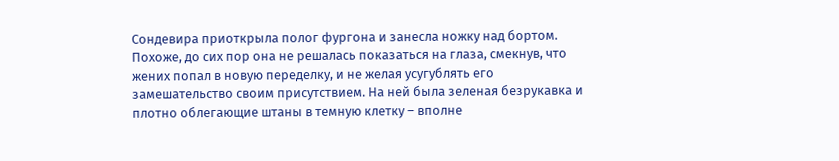Сондевира приоткрыла полог фургона и занесла ножку над бортом. Похоже, до сих пор она не решалась показаться на глаза, смекнув, что жених попал в новую переделку, и не желая усугублять его замешательство своим присутствием. На ней была зеленая безрукавка и плотно облегающие штаны в темную клетку – вполне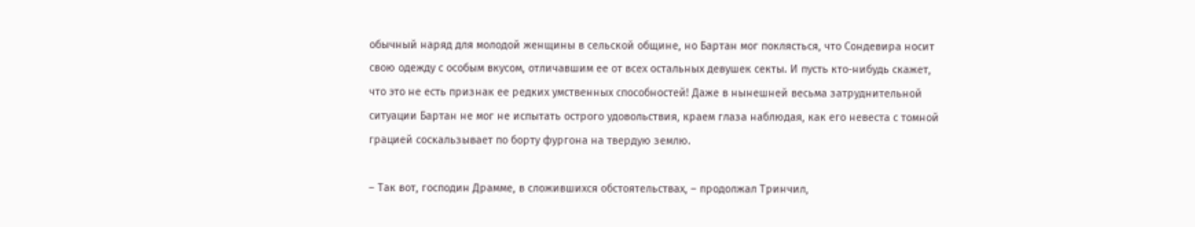обычный наряд для молодой женщины в сельской общине, но Бартан мог поклясться, что Сондевира носит свою одежду с особым вкусом, отличавшим ее от всех остальных девушек секты. И пусть кто-нибудь скажет, что это не есть признак ее редких умственных способностей! Даже в нынешней весьма затруднительной ситуации Бартан не мог не испытать острого удовольствия, краем глаза наблюдая, как его невеста с томной грацией соскальзывает по борту фургона на твердую землю.

– Так вот, господин Драмме, в сложившихся обстоятельствах, – продолжал Тринчил,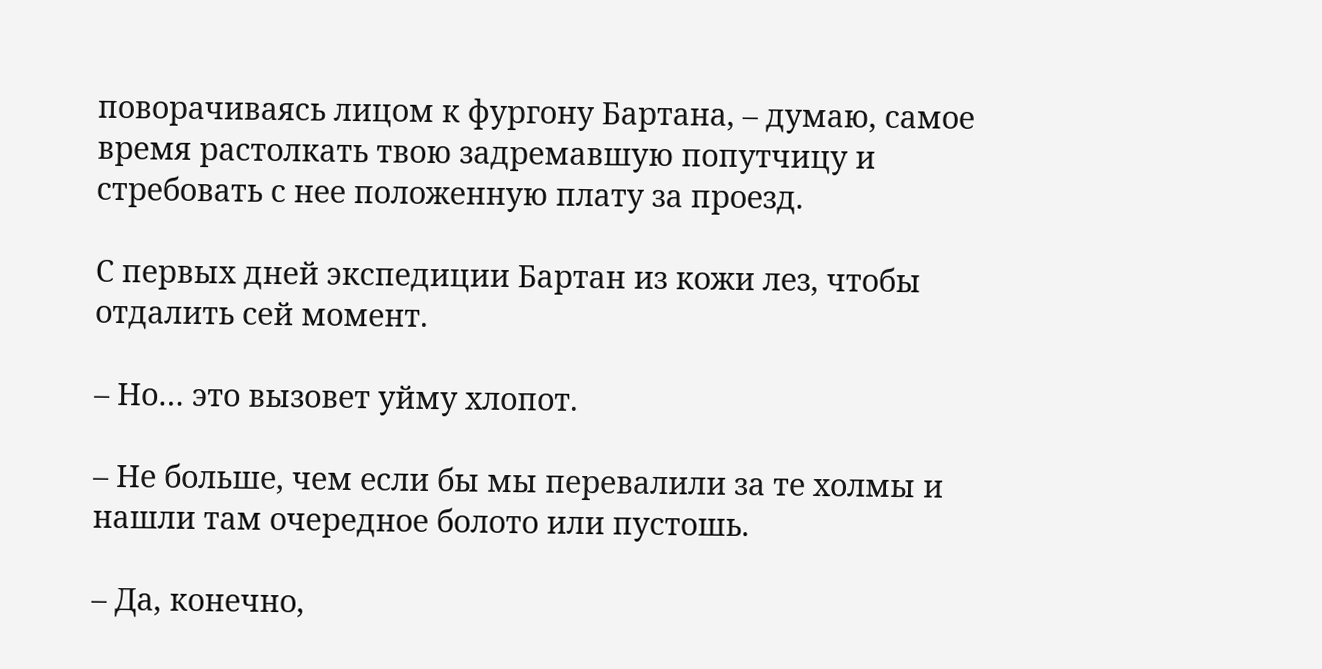поворачиваясь лицом к фургону Бартана, – думаю, самое время растолкать твою задремавшую попутчицу и стребовать с нее положенную плату за проезд.

С первых дней экспедиции Бартан из кожи лез, чтобы отдалить сей момент.

– Но… это вызовет уйму хлопот.

– Не больше, чем если бы мы перевалили за те холмы и нашли там очередное болото или пустошь.

– Да, конечно,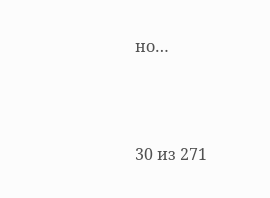но…



30 из 271